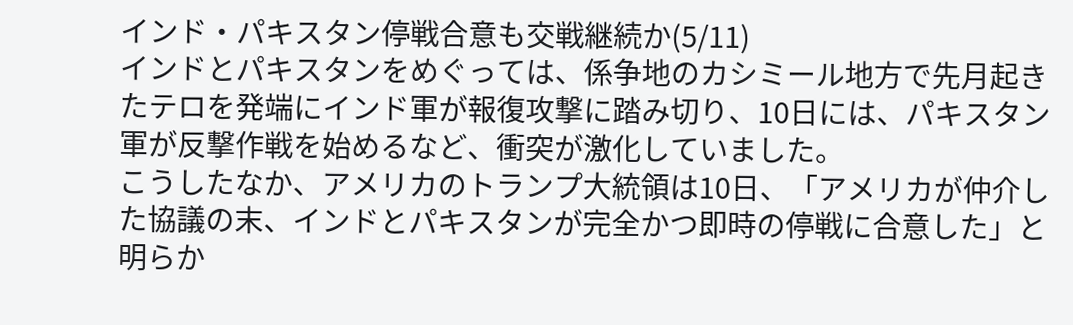インド・パキスタン停戦合意も交戦継続か(5/11)
インドとパキスタンをめぐっては、係争地のカシミール地方で先月起きたテロを発端にインド軍が報復攻撃に踏み切り、10日には、パキスタン軍が反撃作戦を始めるなど、衝突が激化していました。
こうしたなか、アメリカのトランプ大統領は10日、「アメリカが仲介した協議の末、インドとパキスタンが完全かつ即時の停戦に合意した」と明らか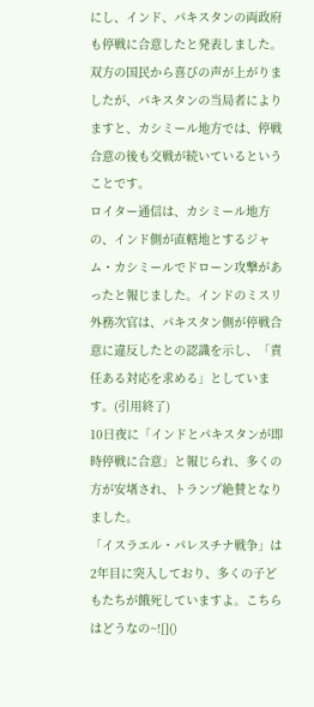にし、インド、パキスタンの両政府も停戦に合意したと発表しました。
双方の国民から喜びの声が上がりましたが、パキスタンの当局者によりますと、カシミール地方では、停戦合意の後も交戦が続いているということです。
ロイター通信は、カシミール地方の、インド側が直轄地とするジャム・カシミールでドローン攻撃があったと報じました。インドのミスリ外務次官は、パキスタン側が停戦合意に違反したとの認識を示し、「責任ある対応を求める」としています。(引用終了)
10日夜に「インドとパキスタンが即時停戦に合意」と報じられ、多くの方が安堵され、トランプ絶賛となりました。
「イスラエル・パレスチナ戦争」は2年目に突入しており、多くの子どもたちが餓死していますよ。こちらはどうなの~![]()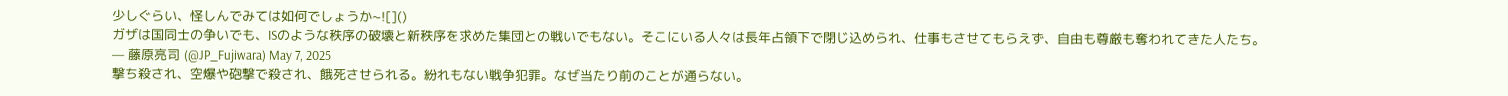少しぐらい、怪しんでみては如何でしょうか~![]()
ガザは国同士の争いでも、ISのような秩序の破壊と新秩序を求めた集団との戦いでもない。そこにいる人々は長年占領下で閉じ込められ、仕事もさせてもらえず、自由も尊厳も奪われてきた人たち。
— 藤原亮司 (@JP_Fujiwara) May 7, 2025
撃ち殺され、空爆や砲撃で殺され、餓死させられる。紛れもない戦争犯罪。なぜ当たり前のことが通らない。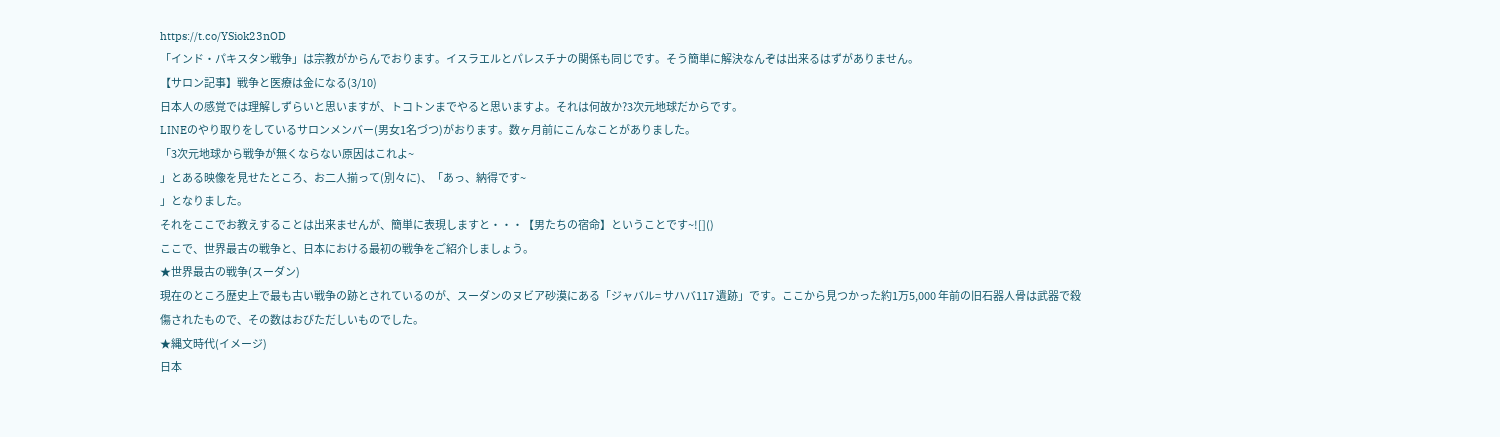https://t.co/YSiok23nOD
「インド・パキスタン戦争」は宗教がからんでおります。イスラエルとパレスチナの関係も同じです。そう簡単に解決なんぞは出来るはずがありません。
【サロン記事】戦争と医療は金になる(3/10)
日本人の感覚では理解しずらいと思いますが、トコトンまでやると思いますよ。それは何故か?3次元地球だからです。
LINEのやり取りをしているサロンメンバー(男女1名づつ)がおります。数ヶ月前にこんなことがありました。
「3次元地球から戦争が無くならない原因はこれよ~
」とある映像を見せたところ、お二人揃って(別々に)、「あっ、納得です~
」となりました。
それをここでお教えすることは出来ませんが、簡単に表現しますと・・・【男たちの宿命】ということです~![]()
ここで、世界最古の戦争と、日本における最初の戦争をご紹介しましょう。
★世界最古の戦争(スーダン)
現在のところ歴史上で最も古い戦争の跡とされているのが、スーダンのヌビア砂漠にある「ジャバル= サハバ117 遺跡」です。ここから見つかった約1万5,000 年前の旧石器人骨は武器で殺傷されたもので、その数はおびただしいものでした。
★縄文時代(イメージ)
日本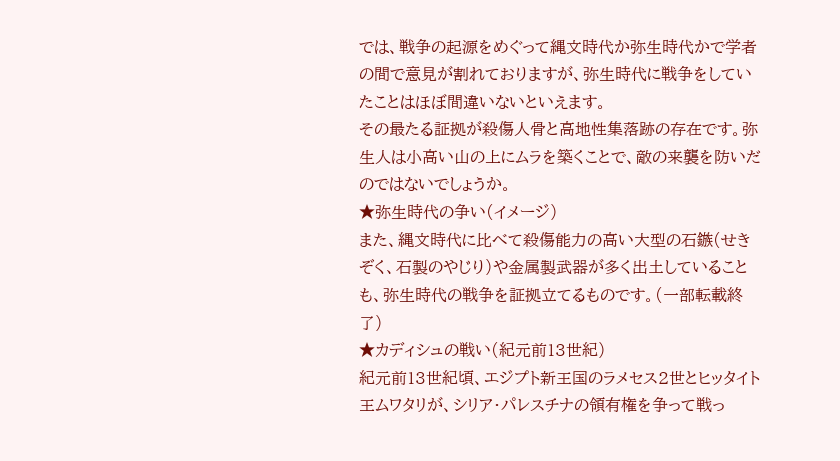では、戦争の起源をめぐって縄文時代か弥生時代かで学者の間で意見が割れておりますが、弥生時代に戦争をしていたことはほぼ間違いないといえます。
その最たる証拠が殺傷人骨と高地性集落跡の存在です。弥生人は小高い山の上にムラを築くことで、敵の来襲を防いだのではないでしょうか。
★弥生時代の争い(イメージ)
また、縄文時代に比べて殺傷能力の高い大型の石鏃(せきぞく、石製のやじり)や金属製武器が多く出土していることも、弥生時代の戦争を証拠立てるものです。(一部転載終了)
★カディシュの戦い(紀元前13世紀)
紀元前13世紀頃、エジプト新王国のラメセス2世とヒッタイト王ムワタリが、シリア・パレスチナの領有権を争って戦っ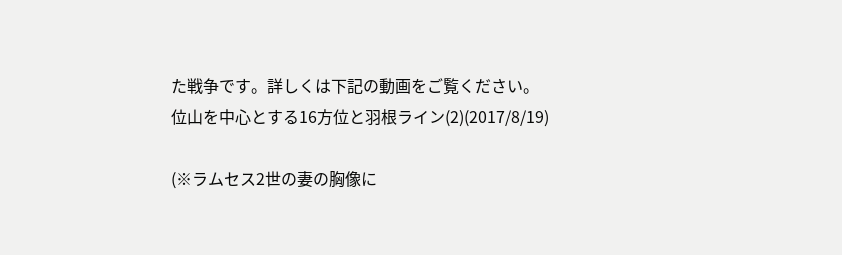た戦争です。詳しくは下記の動画をご覧ください。
位山を中心とする16方位と羽根ライン(2)(2017/8/19)

(※ラムセス2世の妻の胸像に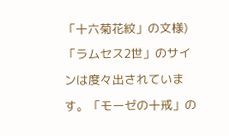「十六菊花紋」の文様)
「ラムセス2世」のサインは度々出されています。「モーゼの十戒」の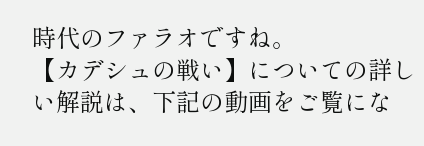時代のファラオですね。
【カデシュの戦い】についての詳しい解説は、下記の動画をご覧にな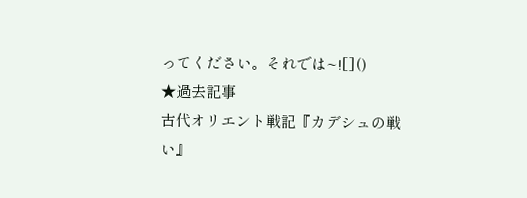ってください。それでは~![]()
★過去記事
古代オリエント戦記『カデシュの戦い』